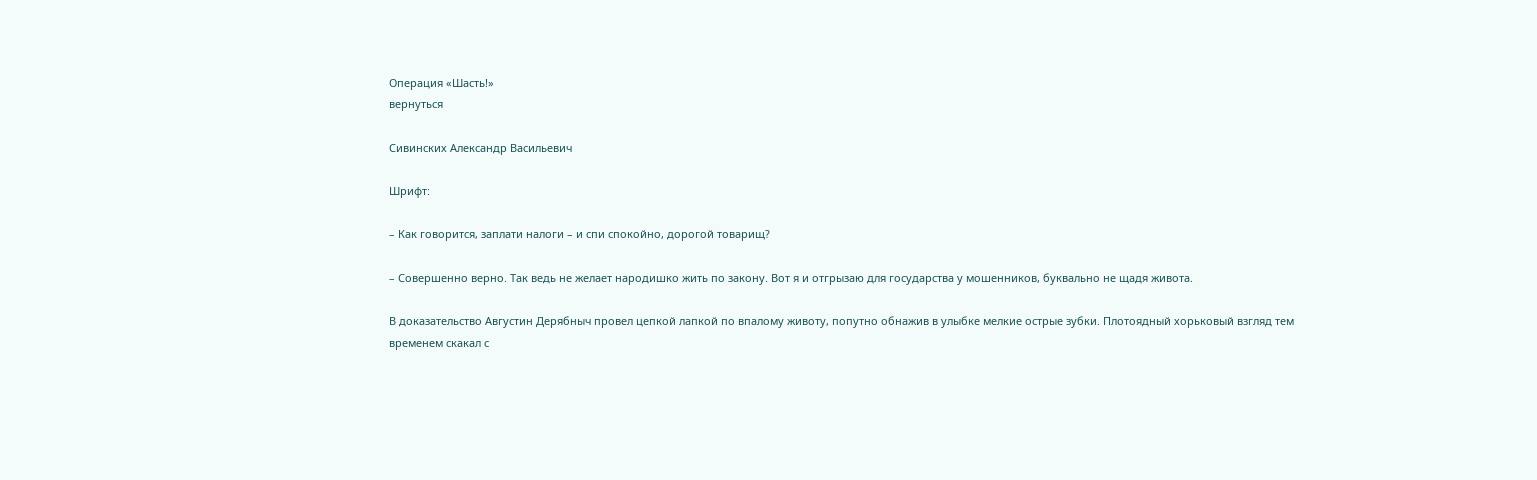Операция «Шасть!»
вернуться

Сивинских Александр Васильевич

Шрифт:

– Как говорится, заплати налоги – и спи спокойно, дорогой товарищ?

– Совершенно верно. Так ведь не желает народишко жить по закону. Вот я и отгрызаю для государства у мошенников, буквально не щадя живота.

В доказательство Августин Дерябныч провел цепкой лапкой по впалому животу, попутно обнажив в улыбке мелкие острые зубки. Плотоядный хорьковый взгляд тем временем скакал с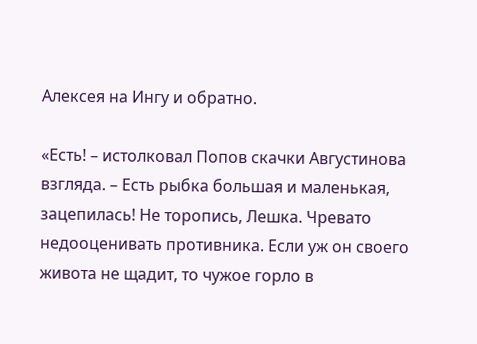Алексея на Ингу и обратно.

«Есть! – истолковал Попов скачки Августинова взгляда. – Есть рыбка большая и маленькая, зацепилась! Не торопись, Лешка. Чревато недооценивать противника. Если уж он своего живота не щадит, то чужое горло в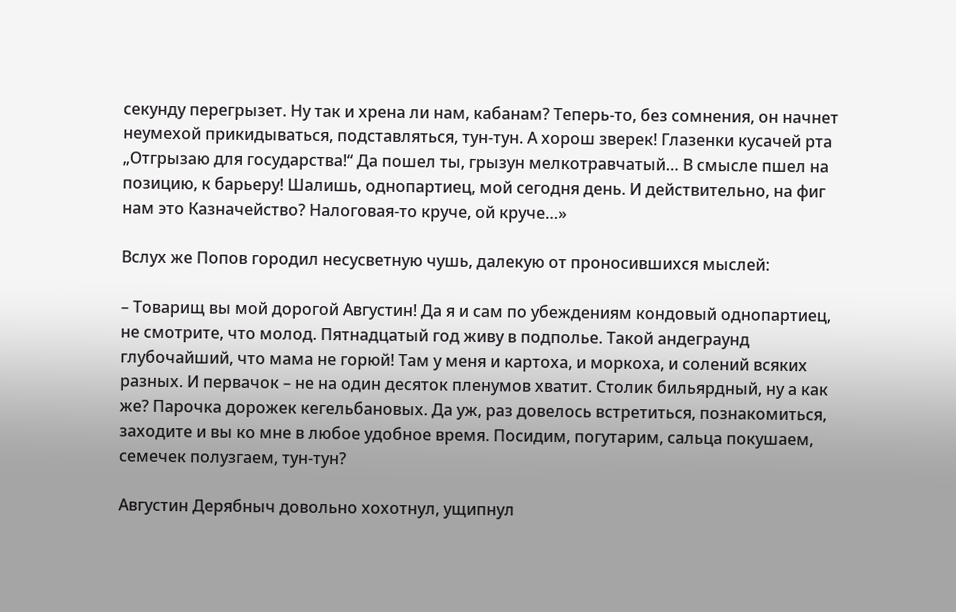секунду перегрызет. Ну так и хрена ли нам, кабанам? Теперь-то, без сомнения, он начнет неумехой прикидываться, подставляться, тун-тун. А хорош зверек! Глазенки кусачей рта „Отгрызаю для государства!“ Да пошел ты, грызун мелкотравчатый… В смысле пшел на позицию, к барьеру! Шалишь, однопартиец, мой сегодня день. И действительно, на фиг нам это Казначейство? Налоговая-то круче, ой круче…»

Вслух же Попов городил несусветную чушь, далекую от проносившихся мыслей:

– Товарищ вы мой дорогой Августин! Да я и сам по убеждениям кондовый однопартиец, не смотрите, что молод. Пятнадцатый год живу в подполье. Такой андеграунд глубочайший, что мама не горюй! Там у меня и картоха, и моркоха, и солений всяких разных. И первачок – не на один десяток пленумов хватит. Столик бильярдный, ну а как же? Парочка дорожек кегельбановых. Да уж, раз довелось встретиться, познакомиться, заходите и вы ко мне в любое удобное время. Посидим, погутарим, сальца покушаем, семечек полузгаем, тун-тун?

Августин Дерябныч довольно хохотнул, ущипнул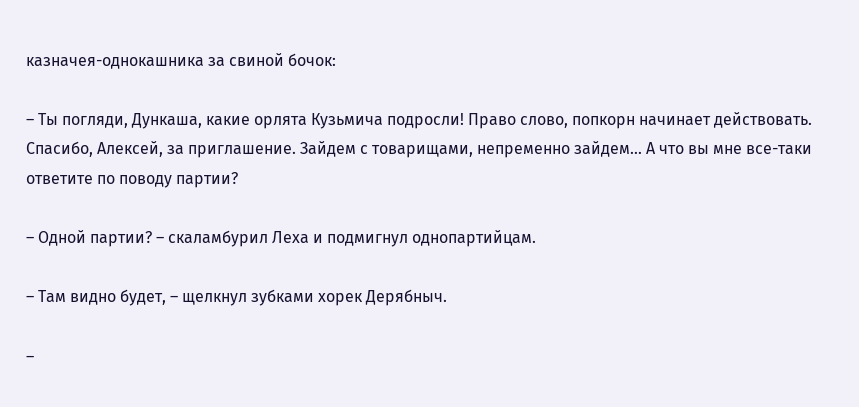казначея-однокашника за свиной бочок:

– Ты погляди, Дункаша, какие орлята Кузьмича подросли! Право слово, попкорн начинает действовать. Спасибо, Алексей, за приглашение. Зайдем с товарищами, непременно зайдем… А что вы мне все-таки ответите по поводу партии?

– Одной партии? – скаламбурил Леха и подмигнул однопартийцам.

– Там видно будет, – щелкнул зубками хорек Дерябныч.

–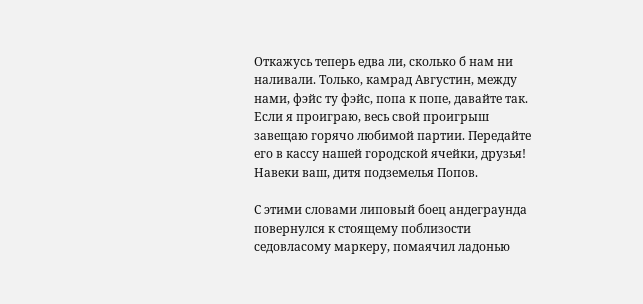Откажусь теперь едва ли, сколько б нам ни наливали. Только, камрад Августин, между нами, фэйс ту фэйс, попа к попе, давайте так. Если я проиграю, весь свой проигрыш завещаю горячо любимой партии. Передайте его в кассу нашей городской ячейки, друзья! Навеки ваш, дитя подземелья Попов.

С этими словами липовый боец андеграунда повернулся к стоящему поблизости седовласому маркеру, помаячил ладонью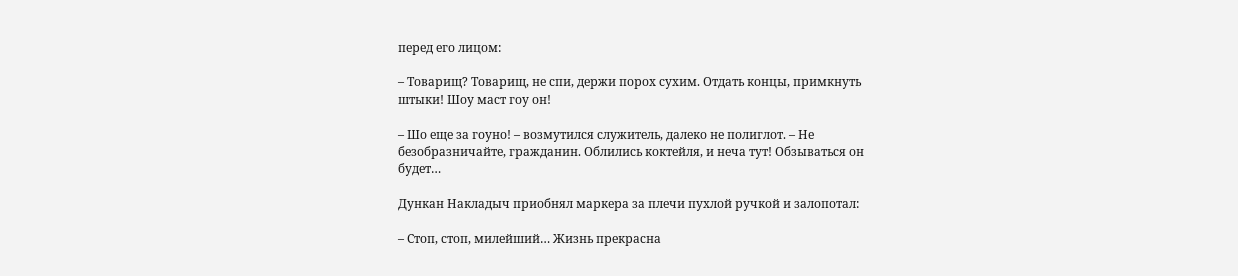перед его лицом:

– Товарищ? Товарищ, не спи, держи порох сухим. Отдать концы, примкнуть штыки! Шоу маст гоу он!

– Шо еще за гоуно! – возмутился служитель, далеко не полиглот. – Не безобразничайте, гражданин. Облились коктейля, и неча тут! Обзываться он будет…

Дункан Накладыч приобнял маркера за плечи пухлой ручкой и залопотал:

– Стоп, стоп, милейший… Жизнь прекрасна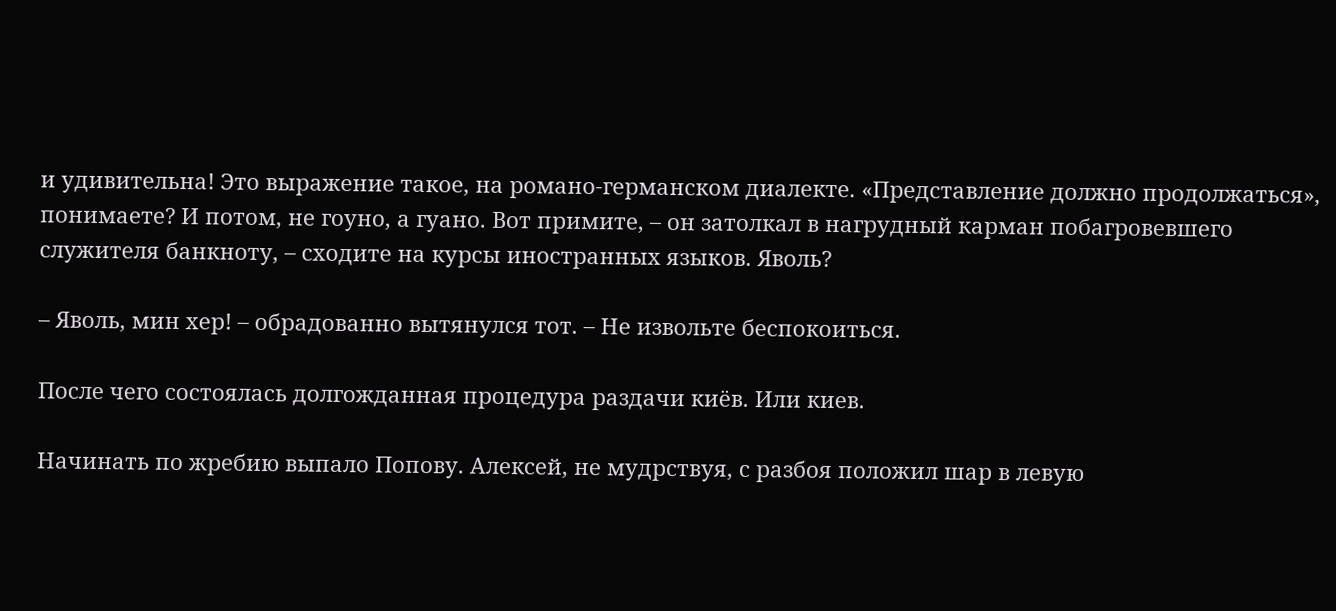и удивительна! Это выражение такое, на романо-германском диалекте. «Представление должно продолжаться», понимаете? И потом, не гоуно, а гуано. Вот примите, – он затолкал в нагрудный карман побагровевшего служителя банкноту, – сходите на курсы иностранных языков. Яволь?

– Яволь, мин хер! – обрадованно вытянулся тот. – Не извольте беспокоиться.

После чего состоялась долгожданная процедура раздачи киёв. Или киев.

Начинать по жребию выпало Попову. Алексей, не мудрствуя, с разбоя положил шар в левую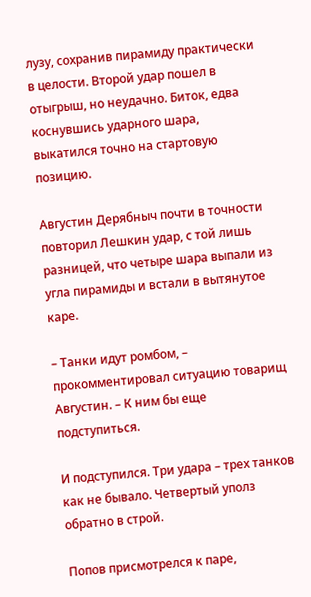лузу, сохранив пирамиду практически в целости. Второй удар пошел в отыгрыш, но неудачно. Биток, едва коснувшись ударного шара, выкатился точно на стартовую позицию.

Августин Дерябныч почти в точности повторил Лешкин удар, с той лишь разницей, что четыре шара выпали из угла пирамиды и встали в вытянутое каре.

– Танки идут ромбом, – прокомментировал ситуацию товарищ Августин. – К ним бы еще подступиться.

И подступился. Три удара – трех танков как не бывало. Четвертый уполз обратно в строй.

Попов присмотрелся к паре,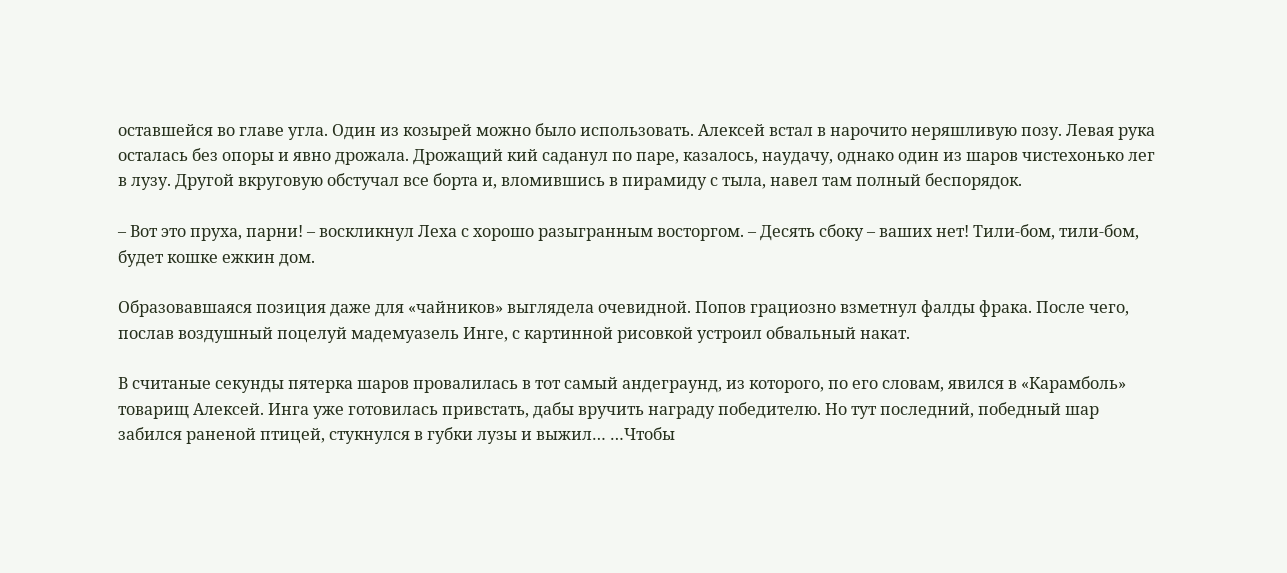оставшейся во главе угла. Один из козырей можно было использовать. Алексей встал в нарочито неряшливую позу. Левая рука осталась без опоры и явно дрожала. Дрожащий кий саданул по паре, казалось, наудачу, однако один из шаров чистехонько лег в лузу. Другой вкруговую обстучал все борта и, вломившись в пирамиду с тыла, навел там полный беспорядок.

– Вот это пруха, парни! – воскликнул Леха с хорошо разыгранным восторгом. – Десять сбоку – ваших нет! Тили-бом, тили-бом, будет кошке ежкин дом.

Образовавшаяся позиция даже для «чайников» выглядела очевидной. Попов грациозно взметнул фалды фрака. После чего, послав воздушный поцелуй мадемуазель Инге, с картинной рисовкой устроил обвальный накат.

В считаные секунды пятерка шаров провалилась в тот самый андеграунд, из которого, по его словам, явился в «Карамболь» товарищ Алексей. Инга уже готовилась привстать, дабы вручить награду победителю. Но тут последний, победный шар забился раненой птицей, стукнулся в губки лузы и выжил… …Чтобы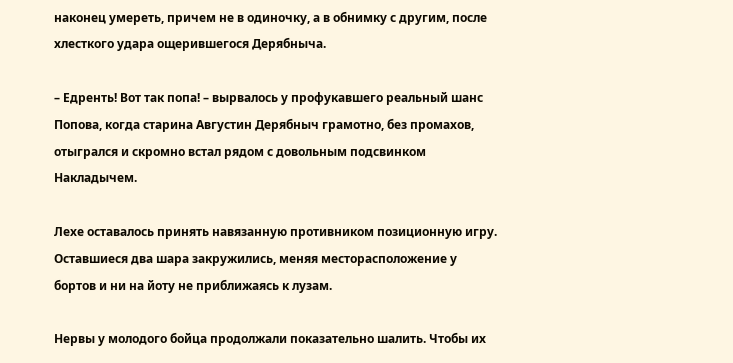наконец умереть, причем не в одиночку, а в обнимку с другим, после хлесткого удара ощерившегося Дерябныча.

– Едренть! Вот так попа! – вырвалось у профукавшего реальный шанс Попова, когда старина Августин Дерябныч грамотно, без промахов, отыгрался и скромно встал рядом с довольным подсвинком Накладычем.

Лехе оставалось принять навязанную противником позиционную игру. Оставшиеся два шара закружились, меняя месторасположение у бортов и ни на йоту не приближаясь к лузам.

Нервы у молодого бойца продолжали показательно шалить. Чтобы их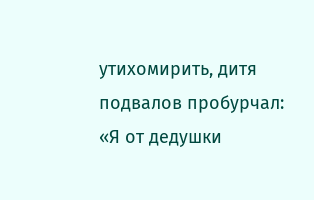утихомирить, дитя подвалов пробурчал: «Я от дедушки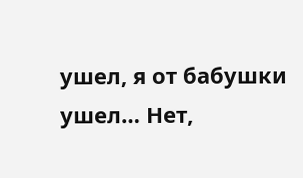ушел, я от бабушки ушел… Нет,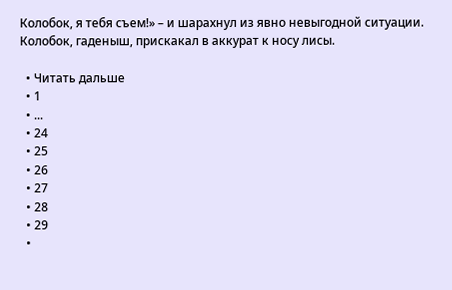Колобок, я тебя съем!» – и шарахнул из явно невыгодной ситуации. Колобок, гаденыш, прискакал в аккурат к носу лисы.

  • Читать дальше
  • 1
  • ...
  • 24
  • 25
  • 26
  • 27
  • 28
  • 29
  •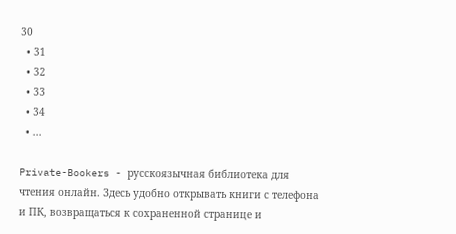30
  • 31
  • 32
  • 33
  • 34
  • ...

Private-Bookers - русскоязычная библиотека для чтения онлайн. Здесь удобно открывать книги с телефона и ПК, возвращаться к сохраненной странице и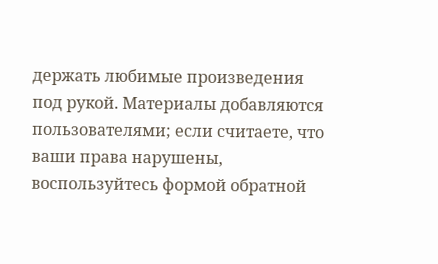держать любимые произведения под рукой. Материалы добавляются пользователями; если считаете, что ваши права нарушены, воспользуйтесь формой обратной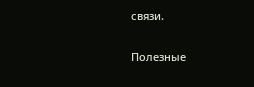связи.

Полезные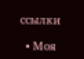ссылки

  • Моя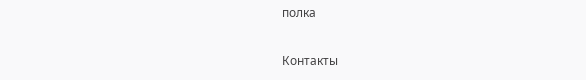полка

Контакты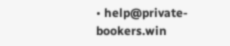• help@private-bookers.win